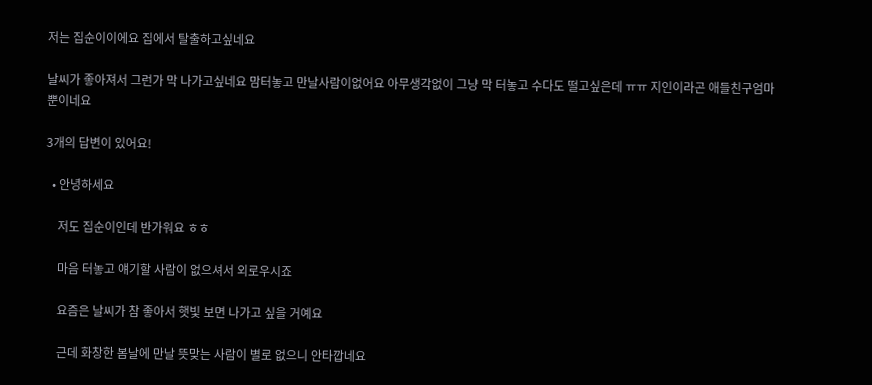저는 집순이이에요 집에서 탈출하고싶네요

날씨가 좋아져서 그런가 막 나가고싶네요 맘터놓고 만날사람이없어요 아무생각없이 그냥 막 터놓고 수다도 떨고싶은데 ㅠㅠ 지인이라곤 애들친구엄마뿐이네요

3개의 답변이 있어요!

  • 안녕하세요

    저도 집순이인데 반가워요 ㅎㅎ

    마음 터놓고 얘기할 사람이 없으셔서 외로우시죠

    요즘은 날씨가 참 좋아서 햇빛 보면 나가고 싶을 거예요

    근데 화창한 봄날에 만날 뜻맞는 사람이 별로 없으니 안타깝네요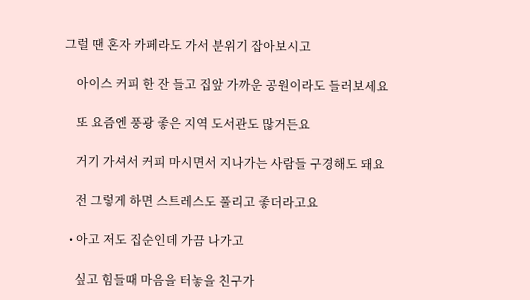그럴 땐 혼자 카페라도 가서 분위기 잡아보시고

    아이스 커피 한 잔 들고 집앞 가까운 공원이라도 들러보세요

    또 요즘엔 풍광 좋은 지역 도서관도 많거든요

    거기 가셔서 커피 마시면서 지나가는 사람들 구경해도 돼요

    전 그렇게 하면 스트레스도 풀리고 좋더라고요

  • 아고 저도 집순인데 가끔 나가고

    싶고 힘들때 마음을 터놓을 친구가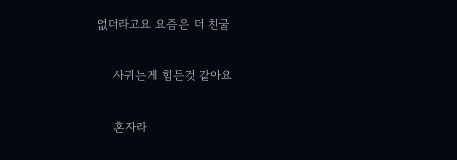없더라고요 요즘은 더 친굴

    사귀는게 힘든것 같아요

    혼자라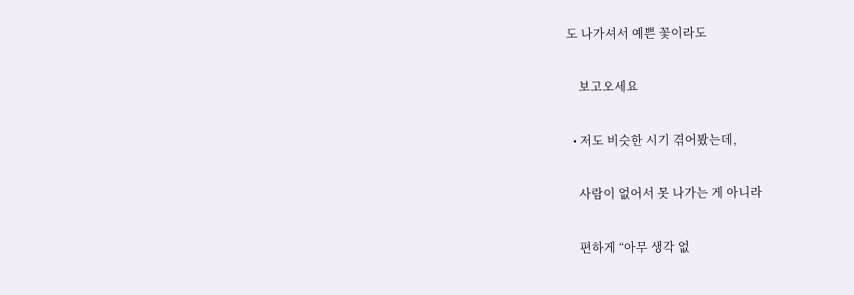도 나가셔서 예쁜 꽃이라도

    보고오세요

  • 저도 비슷한 시기 겪어봤는데,

    사람이 없어서 못 나가는 게 아니라

    편하게 “아무 생각 없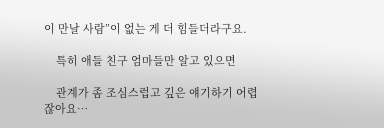이 만날 사람”이 없는 게 더 힘들더라구요.

    특히 애들 친구 엄마들만 알고 있으면

    관계가 좀 조심스럽고 깊은 얘기하기 어렵잖아요…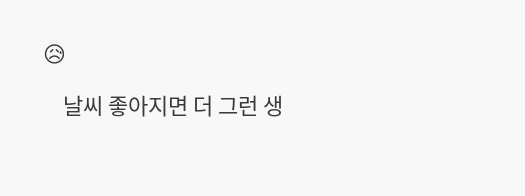😥

    날씨 좋아지면 더 그런 생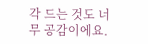각 드는 것도 너무 공감이에요.